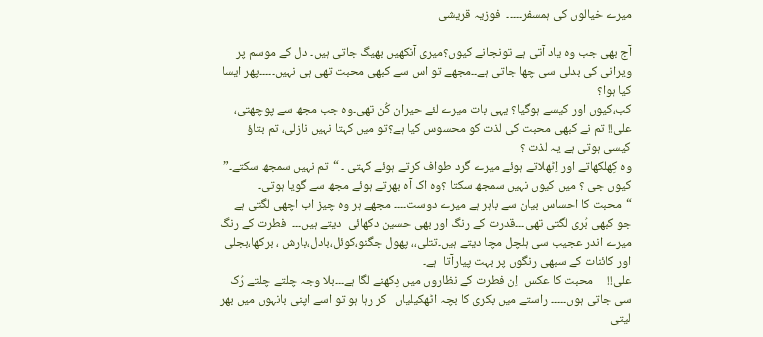میرے خیالوں کی ہمسفر۔۔۔۔۔  فوزیہ قریشی

آج بھی جب وہ یاد آتی ہے تونجانے کیوں؟میری آنکھیں بھیگ جاتی ہیں۔ دل کے موسم پر ویرانی کی بدلی سی چھا جاتی ہے۔۔مجھے تو اس سے کبھی محبت تھی ہی نہیں۔۔۔۔۔پھر ایسا کیا ہوا؟
کب،کیوں اور کیسے ہوگیا؟ یہی بات میرے لئے حیران کُن تھی۔وہ جب مجھ سے پوچھتی، علی!! تم نے کبھی محبت کی لذت کو محسوس کیا ہے؟تو میں کہتا نہیں نازلی، تم بتاؤ کیسی ہوتی ہے یہ لذت ؟
وہ کِھلکھاتے اور اِٹھلاتے ہوئے میرے گرد طواف کرتے ہوئے کہتی ۔ “تم نہیں سمجھ سکتے۔”
کیوں جی ؟ میں کیوں نہیں سمجھ سکتا ؟وہ اک آہ بھرتے ہوئے مجھ سے گویا ہوتی۔ “محبت کا احساس بیان سے باہر ہے میرے دوست۔۔۔۔ مجھے ہر وہ چیز اب اچھی لگتی ہے جو کبھی بُری لگتی تھی۔۔۔قدرت کے رنگ اور بھی حسین دکھائی  دیتے ہیں۔۔۔  فطرت کے رنگ میرے اندر عجیب سی ہلچل مچا دیتے ہیں۔تتلی،، پھول جگنو،کوئل،بادل،بارش ، برکھا،بجلی اور کائنات کے سبھی رنگوں پر بہت پیارآتا  ہے۔
علی!!     محبت کا عکس  اِن فطرت کے نظاروں میں دِکھنے لگا ہے۔۔۔بلا وجہ چلتے چلتے رُک سی جاتی ہوں۔۔۔۔۔ راستے میں بکری کا بچہ اٹھکیلیاں   کر رہا ہو تو اسے اپنی بانہوں میں بھر لیتی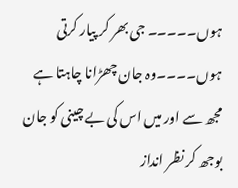ہوں۔۔۔۔۔ جی بھر کر پیار کرتی ہوں۔۔۔۔وہ جان چھڑانا چاہتا ہے مجھ سے اور میں اس کی بے چینی کو جان بوجھ کر نظر انداز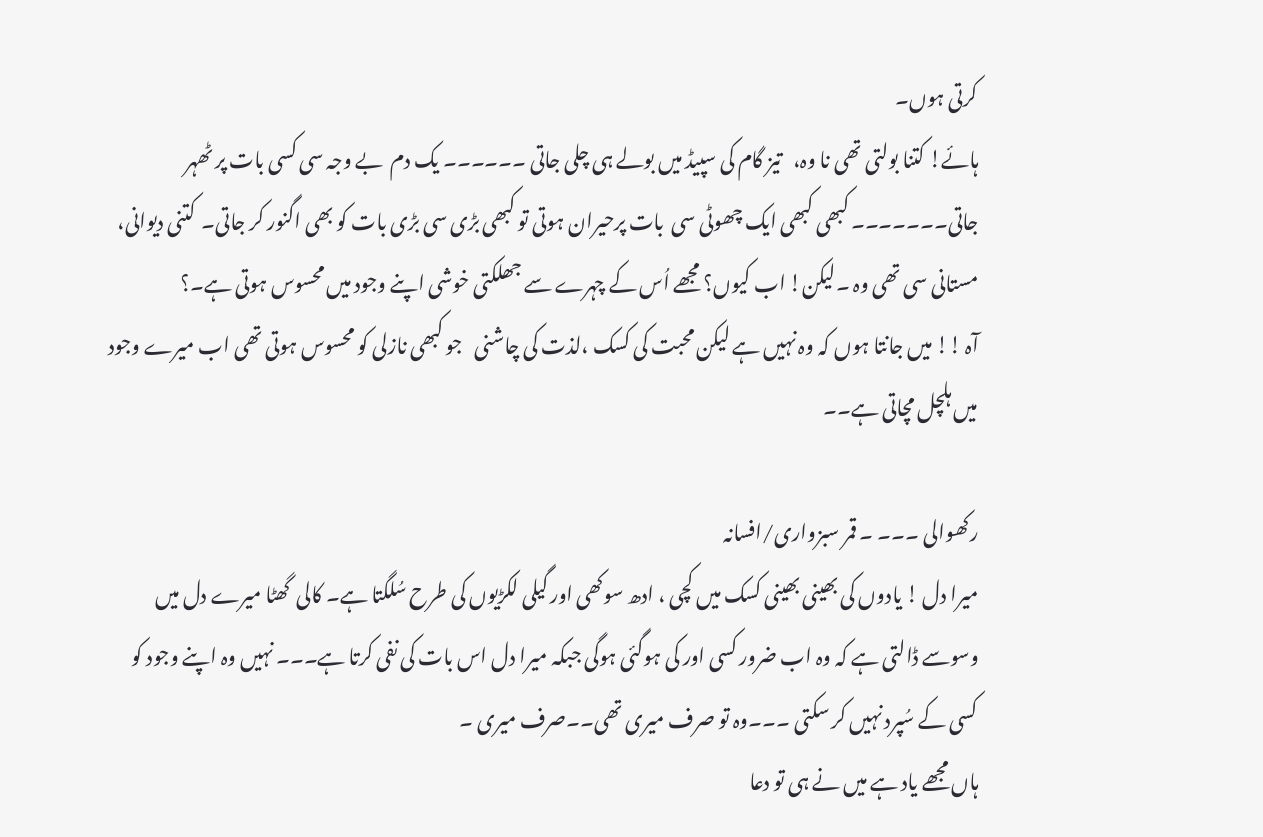کرتی ہوں۔
ہائے! کتنا بولتی تھی نا وہ،   تیز گام کی سپیڈ میں بولے ہی چلی جاتی ۔۔۔۔۔۔ یک دم  بے وجہ سی کسی بات پر ٹھہر جاتی۔۔۔۔۔۔۔ کبھی کبھی ایک چھوٹی سی  بات پرحیران ہوتی تو کبھی بڑی سی بڑی بات کو بھی اگنور کر جاتی۔  کتنی دیوانی، مستانی سی تھی وہ ۔لیکن! اب کیوں؟ مجھے اُس کے چہرے سے جھلکتی خوشی اپنے وجود میں محسوس ہوتی ہے۔؟
آہ !! میں جانتا ہوں کہ وہ نہیں ہے لیکن محبت کی کسک ،لذت کی چاشنی   جو کبھی نازلی کو محسوس ہوتی تھی اب میرے وجود میں ہلچل مچاتی ہے۔۔

رکھوالی ۔۔۔ ۔ قمر سبزواری/افسانہ
میرا دل ! یادوں کی بھینی بھینی کسک میں کچی ، ادھ سوکھی اور گیلی لکڑیوں کی طرح سُلگتا ہے۔ کالی  گھٹا میرے دل میں وسوسے ڈالتی ہے کہ وہ اب ضرور کسی اور کی ہوگئی ہوگی جبکہ میرا دل اس بات کی نفی کرتا ہے۔۔۔ نہیں وہ اپنے وجود کو کسی کے سُپرد نہیں کر سکتی ۔۔۔وہ تو صرف میری تھی۔۔صرف میری ۔
ہاں مجھے یاد ہے میں نے ہی تو دعا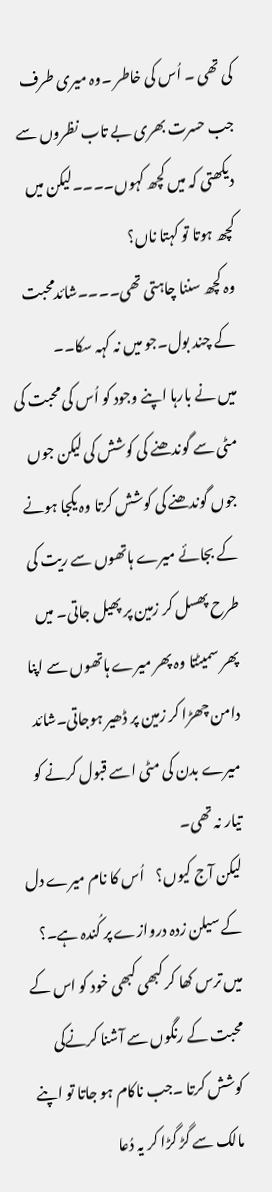کی تھی ۔ اُس کی خاطر ۔وہ میری طرف جب حسرت بھری بے تاب نظروں سے دیکھتی کہ میں کچھ کہوں۔۔۔۔لیکن میں  کچھ ہوتا تو کہتا ناں؟
وہ کچھ سننا چاہتی تھی۔۔۔۔شائدمحبت کے چند بول۔جو میں نہ کہہ سکا۔۔
میں نے بارہا اپنے وجود کو اُس کی محبت کی مٹی سے گوندھنے کی کوشش کی لیکن جوں جوں گوندھنے کی کوشش کرتا وہ یکجا ہونے کے بجائے میرے ہاتھوں سے ریت کی طرح پھسل کر زمین پر پھیل جاتی۔ میں پھر سمیٹتا وہ پھر میرے ہاتھوں سے اپنا دامن چھڑا کر زمین پر ڈھیر ہوجاتی۔شائد میرے بدن کی مٹی اسے قبول کرنے کو تیار نہ تھی۔
لیکن آج کیوں؟    اُس کا نام میرے دل کے سیلن زدہ دروازے پر کُندہ ہے۔؟
میں ترس کھا کر کبھی کبھی خود کو اس کے محبت کے رنگوں سے آشنا کرنےکی کوشش کرتا ۔جب ناکام ہو جاتا تو اپنے مالک سے گڑ گڑا کر یہ دُعا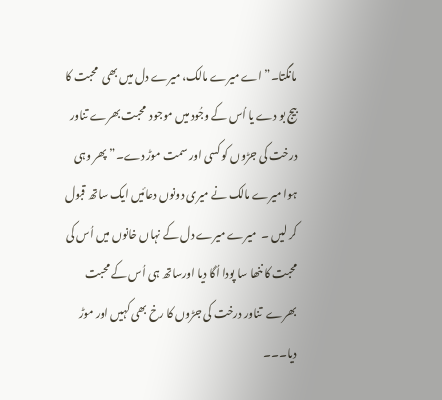مانگتا۔”اے میرے مالک، میرے دل میں بھی  محبت کا بیج بو دے یا اُس کے وجُود میں موجود  محبت بھرے تناور درخت کی جڑوں کو کسی اور سمت موڑ دے۔” پھر وہی ہوا میرے مالک نے میری دونوں دعائیں ایک ساتھ قبول کر لیں ۔  میرے میرے دل کے نہاں خانوں میں اُس کی محبت کا ننھا سا پودا اُگا دیا اورساتھ ہی اُس کے محبت بھرے  تناور درخت کی جڑوں کا رخ بھی کہیں اور موڑ دیا۔۔۔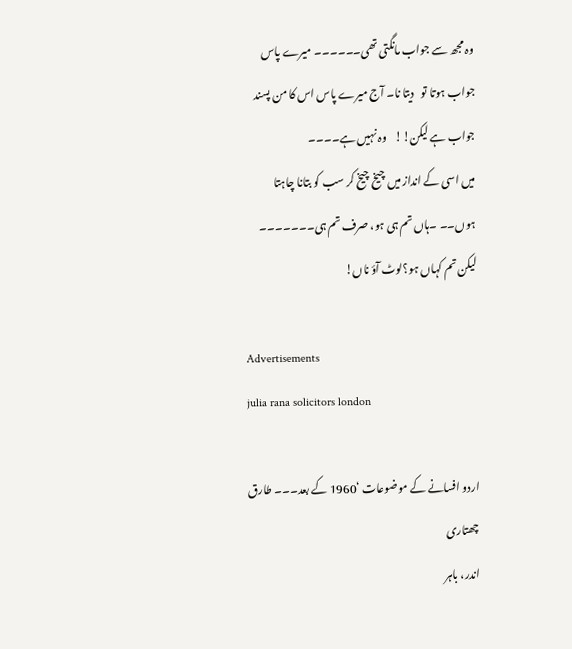وہ مجھ سے جواب مانگتی تھی۔۔۔۔۔۔ میرے پاس جواب ہوتا تو   دیتا نا۔ آج میرے پاس اس کا من پسند جواب ہے لیکن!!    وہ نہیں ہے۔۔۔۔
میں اسی کے انداز میں چیخ چیخ کر سب کو بتانا چاہتا ہوں۔۔ ۔ہاں تم ہی ہو، صرف تم ہی۔۔۔۔۔۔۔
لیکن تم کہاں ہو؟لوٹ آؤ ناں!

Advertisements
julia rana solicitors london

اردو افسانے کے موضوعات ‘1960 کے بعد۔۔۔ طارق چھتاری
اندر، باہر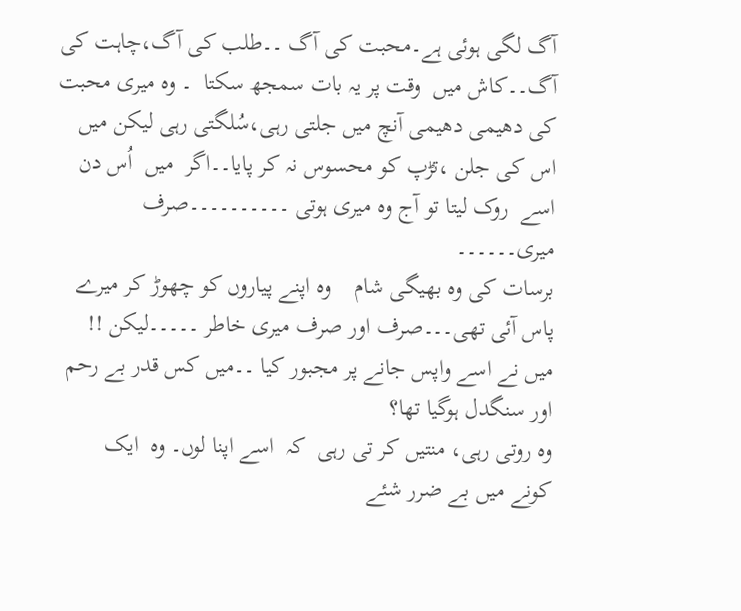آگ لگی ہوئی ہے۔محبت کی آگ ۔۔طلب کی آگ،چاہت کی آگ۔۔کاش میں  وقت پر یہ بات سمجھ سکتا  ۔ وہ میری محبت کی دھیمی دھیمی آنچ میں جلتی رہی،سُلگتی رہی لیکن میں اس کی جلن ،تڑپ کو محسوس نہ کر پایا۔۔اگر  میں  اُس دن  اسے  روک لیتا تو آج وہ میری ہوتی ۔۔۔۔۔۔۔۔۔۔صرف میری۔۔۔۔۔۔
برسات کی وہ بھیگی شام    وہ اپنے پیاروں کو چھوڑ کر میرے پاس آئی تھی۔۔۔صرف اور صرف میری خاطر ۔۔۔۔۔لیکن !! میں نے اسے واپس جانے پر مجبور کیا ۔۔میں کس قدر بے رحم اور سنگدل ہوگیا تھا؟
وہ روتی رہی، منتیں کر تی رہی  کہ  اسے اپنا لوں۔ وہ  ایک  کونے میں بے ضرر شئے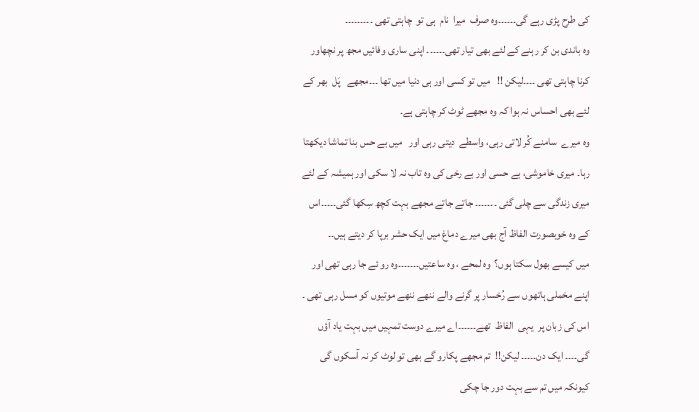کی طرح پڑی رہے گی۔۔۔۔۔۔وہ صرف  میرا  نام  ہی تو  چاہتی تھی ۔۔۔۔۔۔۔۔۔
وہ باندی بن کر رہنے کے لئے بھی تیار تھی۔۔۔۔۔۔ اپنی ساری وفائیں مجھ پر نچھاور کرنا چاہتی تھی ۔۔۔۔لیکن !!   میں تو کسی اور ہی دنیا میں تھا ۔۔۔مجھے   پَل  بھر کے لئے بھی احساس نہ ہوا کہ وہ مجھے ٹوٹ کر چاہتی ہے۔
وہ میرے  سامنے کُر لاتی رہی، واسطے  دیتی رہی اور   میں بے حس بنا تماشا دیکھتا رہا۔ میری خاموشی، بے حسی اور بے رخی کی وہ تاب نہ لا سکی اور ہمیشہ کے لئے میری زندگی سے چلی گئی ۔۔۔۔۔۔۔ جاتے جاتے مجھے بہت کچھ سِکھا گئی۔۔۔۔۔اس کے وہ خوبصورت الفاظ آج بھی میرے دماغ میں ایک حشر برپا کر دیتے ہیں۔۔
میں کیسے بھول سکتا ہوں؟  وہ لمحے ، وہ ساعتیں۔۔۔۔۔۔۔وہ رو ئے جا رہی تھی اور اپنے مخملی ہاتھوں سے رُخسار پر گرنے والے ننھے ننھے موتیوں کو مسل رہی تھی ۔ اس کی زبان پر  یہی  الفاظ  تھے۔۔۔۔۔۔اے میرے دوست تمہیں میں بہت یاد آؤں گی۔۔۔۔ ایک دن۔۔۔۔۔ لیکن!!  تم مجھے پکارو گے بھی تو لوٹ کر نہ آسکوں گی کیونکہ میں تم سے بہت دور جا چکی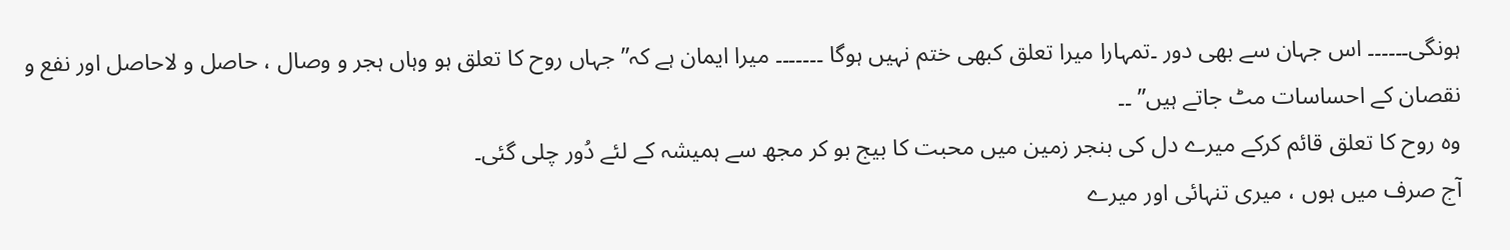ہونگی۔۔۔۔۔۔ اس جہان سے بھی دور ۔تمہارا میرا تعلق کبھی ختم نہیں ہوگا ۔۔۔۔۔۔۔ میرا ایمان ہے کہ”جہاں روح کا تعلق ہو وہاں ہجر و وصال ، حاصل و لاحاصل اور نفع و نقصان کے احساسات مٹ جاتے ہیں” ۔۔
وہ روح کا تعلق قائم کرکے میرے دل کی بنجر زمین میں محبت کا بیج بو کر مجھ سے ہمیشہ کے لئے دُور چلی گئی۔
آج صرف میں ہوں ، میری تنہائی اور میرے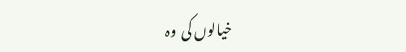خیالوں کی  وہ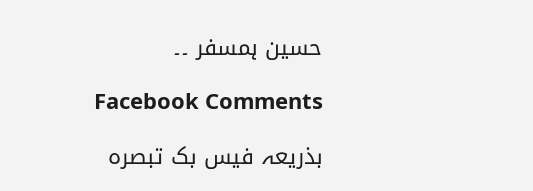حسین ہمسفر ۔۔

Facebook Comments

بذریعہ فیس بک تبصرہ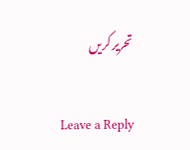تحریر کریں

Leave a Reply